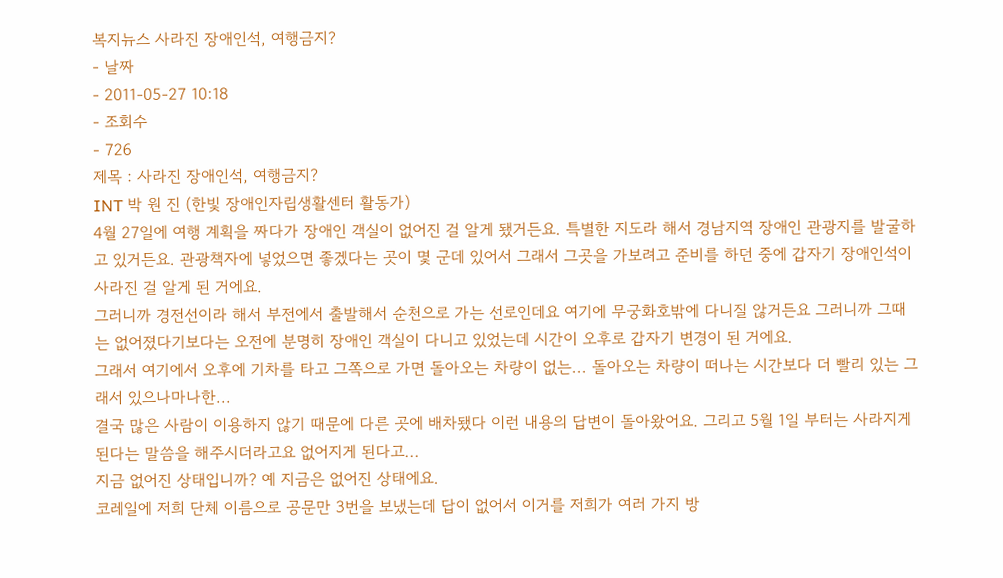복지뉴스 사라진 장애인석, 여행금지?
- 날짜
- 2011-05-27 10:18
- 조회수
- 726
제목 : 사라진 장애인석, 여행금지?
INT 박 원 진 (한빛 장애인자립생활센터 활동가)
4월 27일에 여행 계획을 짜다가 장애인 객실이 없어진 걸 알게 됐거든요. 특별한 지도라 해서 경남지역 장애인 관광지를 발굴하고 있거든요. 관광책자에 넣었으면 좋겠다는 곳이 몇 군데 있어서 그래서 그곳을 가보려고 준비를 하던 중에 갑자기 장애인석이 사라진 걸 알게 된 거에요.
그러니까 경전선이라 해서 부전에서 출발해서 순천으로 가는 선로인데요 여기에 무궁화호밖에 다니질 않거든요 그러니까 그때는 없어졌다기보다는 오전에 분명히 장애인 객실이 다니고 있었는데 시간이 오후로 갑자기 변경이 된 거에요.
그래서 여기에서 오후에 기차를 타고 그쪽으로 가면 돌아오는 차량이 없는... 돌아오는 차량이 떠나는 시간보다 더 빨리 있는 그래서 있으나마나한...
결국 많은 사람이 이용하지 않기 때문에 다른 곳에 배차됐다 이런 내용의 답변이 돌아왔어요. 그리고 5월 1일 부터는 사라지게 된다는 말씀을 해주시더라고요 없어지게 된다고...
지금 없어진 상태입니까? 예 지금은 없어진 상태에요.
코레일에 저희 단체 이름으로 공문만 3번을 보냈는데 답이 없어서 이거를 저희가 여러 가지 방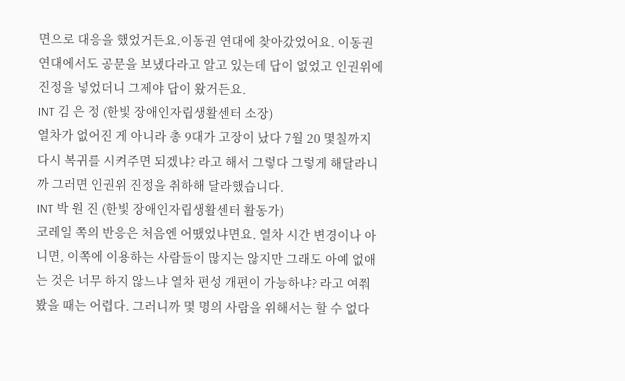면으로 대응을 했었거든요.이동권 연대에 찾아갔었어요. 이동권 연대에서도 공문을 보냈다라고 알고 있는데 답이 없었고 인권위에 진정을 넣었더니 그제야 답이 왔거든요.
INT 김 은 정 (한빛 장애인자립생활센터 소장)
열차가 없어진 게 아니라 총 9대가 고장이 났다 7월 20 몇칠까지 다시 복귀를 시켜주면 되겠냐? 라고 해서 그렇다 그렇게 해달라니까 그러면 인권위 진정을 취하해 달라했습니다.
INT 박 원 진 (한빛 장애인자립생활센터 활동가)
코레일 쪽의 반응은 처음엔 어땠었냐면요. 열차 시간 변경이나 아니면, 이쪽에 이용하는 사람들이 많지는 않지만 그래도 아예 없애는 것은 너무 하지 않느냐 열차 편성 개편이 가능하냐? 라고 여쭤봤을 때는 어렵다. 그러니까 몇 명의 사람을 위해서는 할 수 없다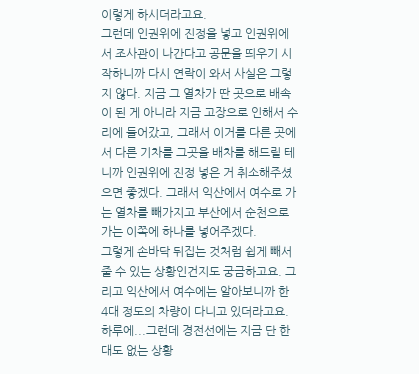이렇게 하시더라고요.
그런데 인권위에 진정을 넣고 인권위에서 조사관이 나간다고 공문을 띄우기 시작하니까 다시 연락이 와서 사실은 그렇지 않다. 지금 그 열차가 딴 곳으로 배속이 된 게 아니라 지금 고장으로 인해서 수리에 들어갔고, 그래서 이거를 다른 곳에서 다른 기차를 그곳을 배차를 해드릴 테니까 인권위에 진정 넣은 거 취소해주셨으면 좋겠다. 그래서 익산에서 여수로 가는 열차를 빼가지고 부산에서 순천으로 가는 이쪽에 하나를 넣어주겠다.
그렇게 손바닥 뒤집는 것처럼 쉽게 빼서 줄 수 있는 상황인건지도 궁금하고요. 그리고 익산에서 여수에는 알아보니까 한 4대 정도의 차량이 다니고 있더라고요. 하루에...그런데 경전선에는 지금 단 한대도 없는 상황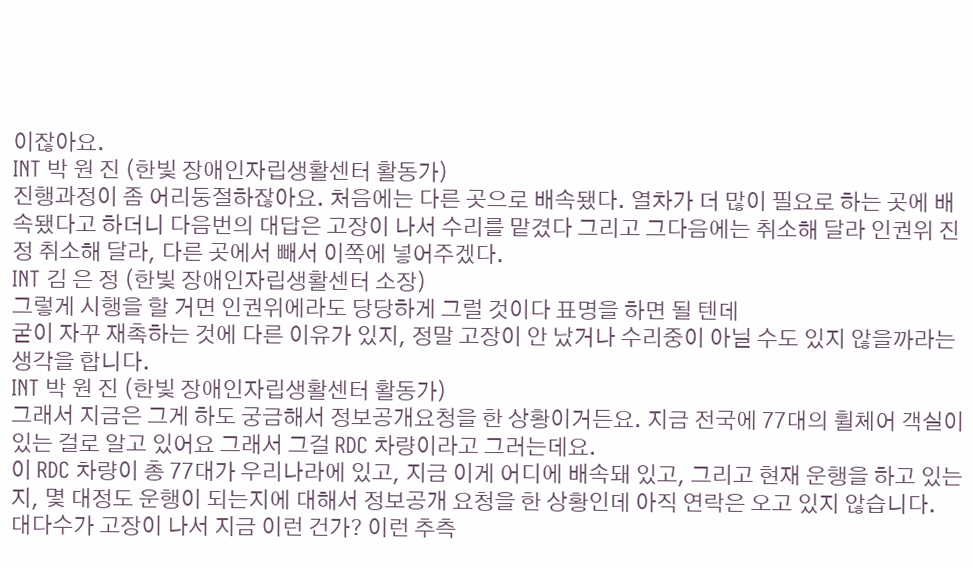이잖아요.
INT 박 원 진 (한빛 장애인자립생활센터 활동가)
진행과정이 좀 어리둥절하잖아요. 처음에는 다른 곳으로 배속됐다. 열차가 더 많이 필요로 하는 곳에 배속됐다고 하더니 다음번의 대답은 고장이 나서 수리를 맡겼다 그리고 그다음에는 취소해 달라 인권위 진정 취소해 달라, 다른 곳에서 빼서 이쪽에 넣어주겠다.
INT 김 은 정 (한빛 장애인자립생활센터 소장)
그렇게 시행을 할 거면 인권위에라도 당당하게 그럴 것이다 표명을 하면 될 텐데
굳이 자꾸 재촉하는 것에 다른 이유가 있지, 정말 고장이 안 났거나 수리중이 아닐 수도 있지 않을까라는 생각을 합니다.
INT 박 원 진 (한빛 장애인자립생활센터 활동가)
그래서 지금은 그게 하도 궁금해서 정보공개요청을 한 상황이거든요. 지금 전국에 77대의 휠체어 객실이 있는 걸로 알고 있어요 그래서 그걸 RDC 차량이라고 그러는데요.
이 RDC 차량이 총 77대가 우리나라에 있고, 지금 이게 어디에 배속돼 있고, 그리고 현재 운행을 하고 있는지, 몇 대정도 운행이 되는지에 대해서 정보공개 요청을 한 상황인데 아직 연락은 오고 있지 않습니다.
대다수가 고장이 나서 지금 이런 건가? 이런 추측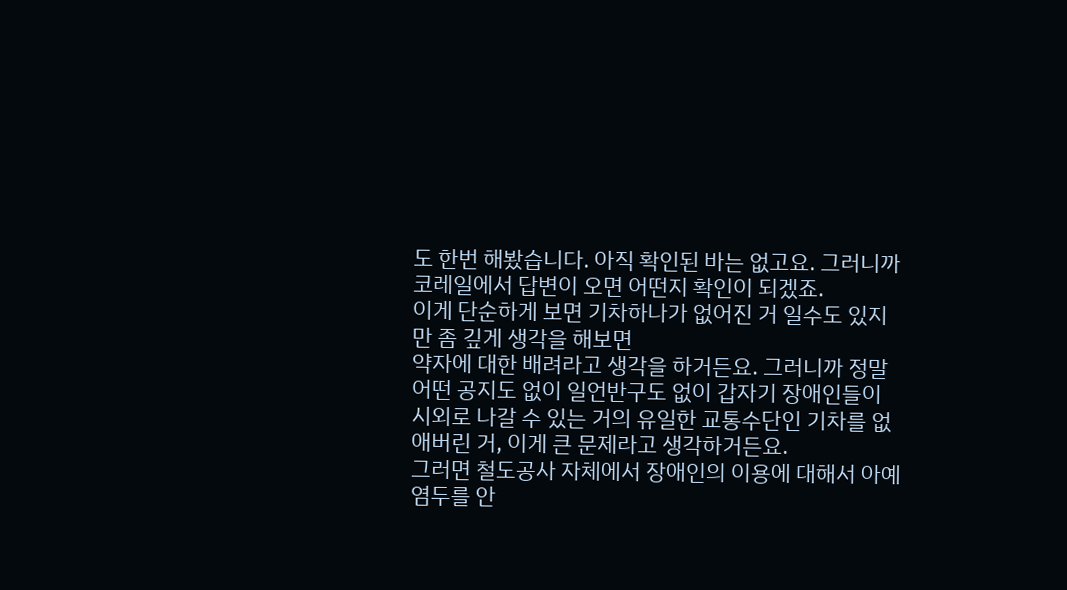도 한번 해봤습니다. 아직 확인된 바는 없고요. 그러니까 코레일에서 답변이 오면 어떤지 확인이 되겠죠.
이게 단순하게 보면 기차하나가 없어진 거 일수도 있지만 좀 깊게 생각을 해보면
약자에 대한 배려라고 생각을 하거든요. 그러니까 정말 어떤 공지도 없이 일언반구도 없이 갑자기 장애인들이 시외로 나갈 수 있는 거의 유일한 교통수단인 기차를 없애버린 거, 이게 큰 문제라고 생각하거든요.
그러면 철도공사 자체에서 장애인의 이용에 대해서 아예 염두를 안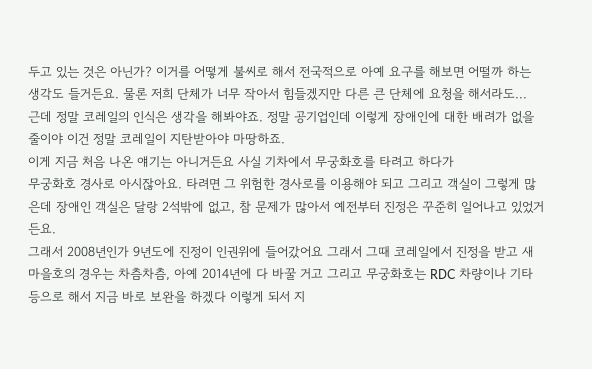두고 있는 것은 아닌가? 이거를 어떻게 불씨로 해서 전국적으로 아예 요구를 해보면 어떨까 하는 생각도 들거든요. 물론 저희 단체가 너무 작아서 힘들겠지만 다른 큰 단체에 요청을 해서라도...
근데 정말 코레일의 인식은 생각을 해봐야죠. 정말 공기업인데 이렇게 장애인에 대한 배려가 없을 줄이야 이건 정말 코레일이 지탄받아야 마땅하죠.
이게 지금 처음 나온 얘기는 아니거든요 사실 기차에서 무궁화호를 타려고 하다가
무궁화호 경사로 아시잖아요. 타려면 그 위험한 경사로를 이용해야 되고 그리고 객실이 그렇게 많은데 장애인 객실은 달랑 2석밖에 없고, 참 문제가 많아서 예전부터 진정은 꾸준히 일어나고 있었거든요.
그래서 2008년인가 9년도에 진정이 인권위에 들어갔어요 그래서 그때 코레일에서 진정을 받고 새마을호의 경우는 차츰차츰, 아예 2014년에 다 바꿀 거고 그리고 무궁화호는 RDC 차량이나 기타 등으로 해서 지금 바로 보완을 하겠다 이렇게 되서 지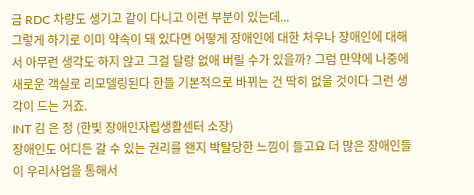금 RDC 차량도 생기고 같이 다니고 이런 부분이 있는데...
그렇게 하기로 이미 약속이 돼 있다면 어떻게 장애인에 대한 처우나 장애인에 대해서 아무런 생각도 하지 않고 그걸 달랑 없애 버릴 수가 있을까? 그럼 만약에 나중에 새로운 객실로 리모델링된다 한들 기본적으로 바뀌는 건 딱히 없을 것이다 그런 생각이 드는 거죠.
INT 김 은 정 (한빛 장애인자립생활센터 소장)
장애인도 어디든 갈 수 있는 권리를 왠지 박탈당한 느낌이 들고요 더 많은 장애인들이 우리사업을 통해서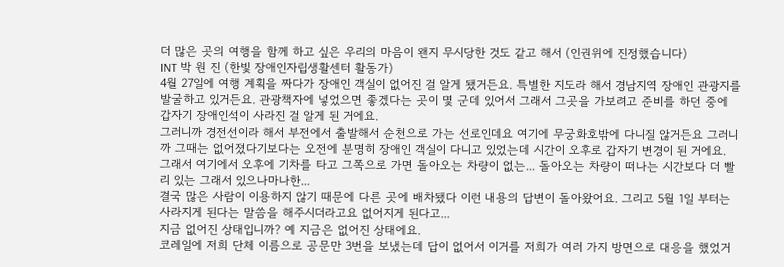더 많은 곳의 여행을 함께 하고 싶은 우리의 마음이 왠지 무시당한 것도 같고 해서 (인권위에 진정했습니다)
INT 박 원 진 (한빛 장애인자립생활센터 활동가)
4월 27일에 여행 계획을 짜다가 장애인 객실이 없어진 걸 알게 됐거든요. 특별한 지도라 해서 경남지역 장애인 관광지를 발굴하고 있거든요. 관광책자에 넣었으면 좋겠다는 곳이 몇 군데 있어서 그래서 그곳을 가보려고 준비를 하던 중에 갑자기 장애인석이 사라진 걸 알게 된 거에요.
그러니까 경전선이라 해서 부전에서 출발해서 순천으로 가는 선로인데요 여기에 무궁화호밖에 다니질 않거든요 그러니까 그때는 없어졌다기보다는 오전에 분명히 장애인 객실이 다니고 있었는데 시간이 오후로 갑자기 변경이 된 거에요.
그래서 여기에서 오후에 기차를 타고 그쪽으로 가면 돌아오는 차량이 없는... 돌아오는 차량이 떠나는 시간보다 더 빨리 있는 그래서 있으나마나한...
결국 많은 사람이 이용하지 않기 때문에 다른 곳에 배차됐다 이런 내용의 답변이 돌아왔어요. 그리고 5월 1일 부터는 사라지게 된다는 말씀을 해주시더라고요 없어지게 된다고...
지금 없어진 상태입니까? 예 지금은 없어진 상태에요.
코레일에 저희 단체 이름으로 공문만 3번을 보냈는데 답이 없어서 이거를 저희가 여러 가지 방면으로 대응을 했었거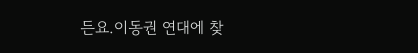든요.이동권 연대에 찾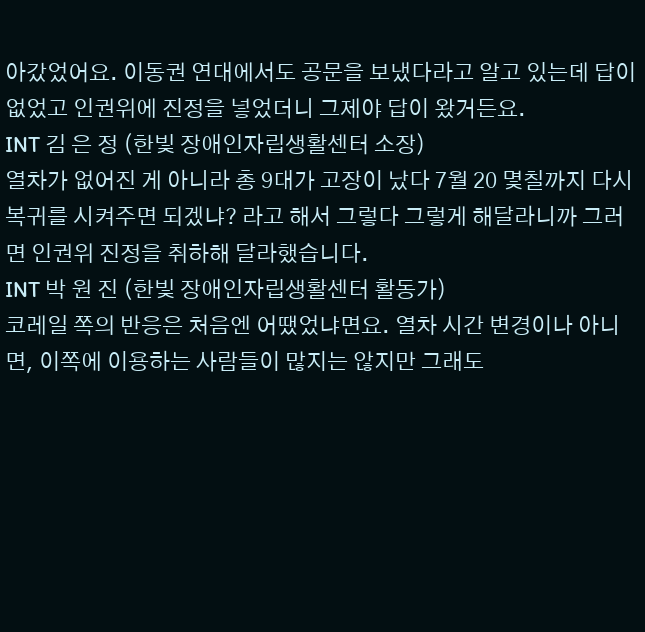아갔었어요. 이동권 연대에서도 공문을 보냈다라고 알고 있는데 답이 없었고 인권위에 진정을 넣었더니 그제야 답이 왔거든요.
INT 김 은 정 (한빛 장애인자립생활센터 소장)
열차가 없어진 게 아니라 총 9대가 고장이 났다 7월 20 몇칠까지 다시 복귀를 시켜주면 되겠냐? 라고 해서 그렇다 그렇게 해달라니까 그러면 인권위 진정을 취하해 달라했습니다.
INT 박 원 진 (한빛 장애인자립생활센터 활동가)
코레일 쪽의 반응은 처음엔 어땠었냐면요. 열차 시간 변경이나 아니면, 이쪽에 이용하는 사람들이 많지는 않지만 그래도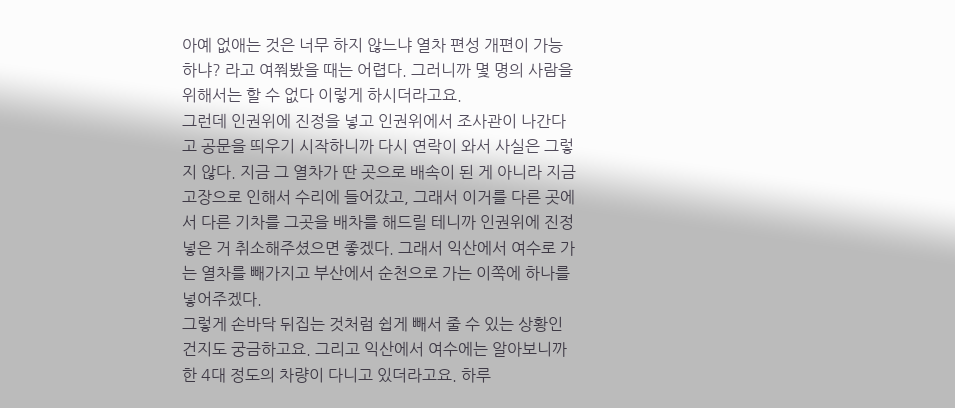아예 없애는 것은 너무 하지 않느냐 열차 편성 개편이 가능하냐? 라고 여쭤봤을 때는 어렵다. 그러니까 몇 명의 사람을 위해서는 할 수 없다 이렇게 하시더라고요.
그런데 인권위에 진정을 넣고 인권위에서 조사관이 나간다고 공문을 띄우기 시작하니까 다시 연락이 와서 사실은 그렇지 않다. 지금 그 열차가 딴 곳으로 배속이 된 게 아니라 지금 고장으로 인해서 수리에 들어갔고, 그래서 이거를 다른 곳에서 다른 기차를 그곳을 배차를 해드릴 테니까 인권위에 진정 넣은 거 취소해주셨으면 좋겠다. 그래서 익산에서 여수로 가는 열차를 빼가지고 부산에서 순천으로 가는 이쪽에 하나를 넣어주겠다.
그렇게 손바닥 뒤집는 것처럼 쉽게 빼서 줄 수 있는 상황인건지도 궁금하고요. 그리고 익산에서 여수에는 알아보니까 한 4대 정도의 차량이 다니고 있더라고요. 하루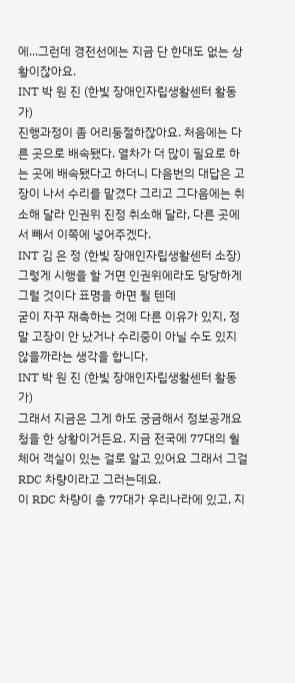에...그런데 경전선에는 지금 단 한대도 없는 상황이잖아요.
INT 박 원 진 (한빛 장애인자립생활센터 활동가)
진행과정이 좀 어리둥절하잖아요. 처음에는 다른 곳으로 배속됐다. 열차가 더 많이 필요로 하는 곳에 배속됐다고 하더니 다음번의 대답은 고장이 나서 수리를 맡겼다 그리고 그다음에는 취소해 달라 인권위 진정 취소해 달라, 다른 곳에서 빼서 이쪽에 넣어주겠다.
INT 김 은 정 (한빛 장애인자립생활센터 소장)
그렇게 시행을 할 거면 인권위에라도 당당하게 그럴 것이다 표명을 하면 될 텐데
굳이 자꾸 재촉하는 것에 다른 이유가 있지, 정말 고장이 안 났거나 수리중이 아닐 수도 있지 않을까라는 생각을 합니다.
INT 박 원 진 (한빛 장애인자립생활센터 활동가)
그래서 지금은 그게 하도 궁금해서 정보공개요청을 한 상황이거든요. 지금 전국에 77대의 휠체어 객실이 있는 걸로 알고 있어요 그래서 그걸 RDC 차량이라고 그러는데요.
이 RDC 차량이 총 77대가 우리나라에 있고, 지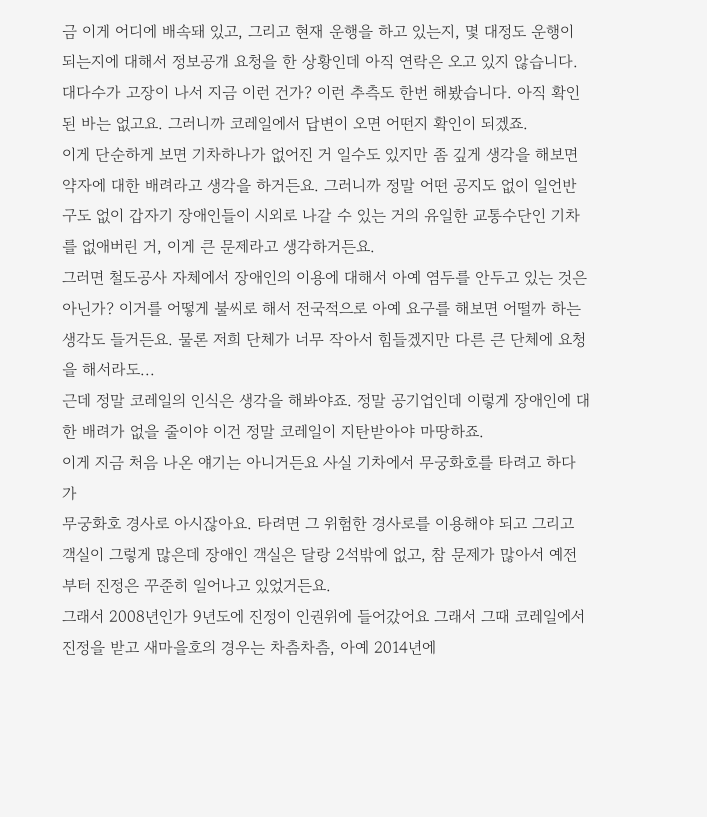금 이게 어디에 배속돼 있고, 그리고 현재 운행을 하고 있는지, 몇 대정도 운행이 되는지에 대해서 정보공개 요청을 한 상황인데 아직 연락은 오고 있지 않습니다.
대다수가 고장이 나서 지금 이런 건가? 이런 추측도 한번 해봤습니다. 아직 확인된 바는 없고요. 그러니까 코레일에서 답변이 오면 어떤지 확인이 되겠죠.
이게 단순하게 보면 기차하나가 없어진 거 일수도 있지만 좀 깊게 생각을 해보면
약자에 대한 배려라고 생각을 하거든요. 그러니까 정말 어떤 공지도 없이 일언반구도 없이 갑자기 장애인들이 시외로 나갈 수 있는 거의 유일한 교통수단인 기차를 없애버린 거, 이게 큰 문제라고 생각하거든요.
그러면 철도공사 자체에서 장애인의 이용에 대해서 아예 염두를 안두고 있는 것은 아닌가? 이거를 어떻게 불씨로 해서 전국적으로 아예 요구를 해보면 어떨까 하는 생각도 들거든요. 물론 저희 단체가 너무 작아서 힘들겠지만 다른 큰 단체에 요청을 해서라도...
근데 정말 코레일의 인식은 생각을 해봐야죠. 정말 공기업인데 이렇게 장애인에 대한 배려가 없을 줄이야 이건 정말 코레일이 지탄받아야 마땅하죠.
이게 지금 처음 나온 얘기는 아니거든요 사실 기차에서 무궁화호를 타려고 하다가
무궁화호 경사로 아시잖아요. 타려면 그 위험한 경사로를 이용해야 되고 그리고 객실이 그렇게 많은데 장애인 객실은 달랑 2석밖에 없고, 참 문제가 많아서 예전부터 진정은 꾸준히 일어나고 있었거든요.
그래서 2008년인가 9년도에 진정이 인권위에 들어갔어요 그래서 그때 코레일에서 진정을 받고 새마을호의 경우는 차츰차츰, 아예 2014년에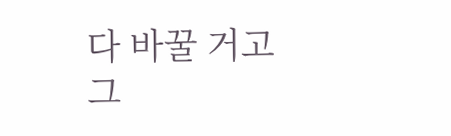다 바꿀 거고 그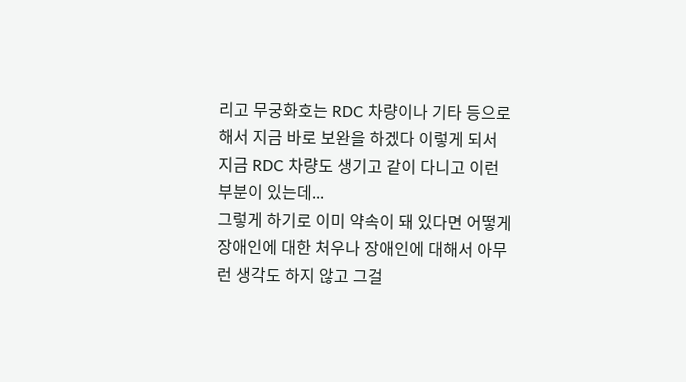리고 무궁화호는 RDC 차량이나 기타 등으로 해서 지금 바로 보완을 하겠다 이렇게 되서 지금 RDC 차량도 생기고 같이 다니고 이런 부분이 있는데...
그렇게 하기로 이미 약속이 돼 있다면 어떻게 장애인에 대한 처우나 장애인에 대해서 아무런 생각도 하지 않고 그걸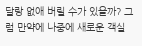달랑 없애 버릴 수가 있을까? 그럼 만약에 나중에 새로운 객실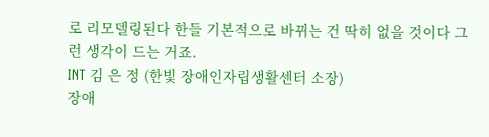로 리모델링된다 한들 기본적으로 바뀌는 건 딱히 없을 것이다 그런 생각이 드는 거죠.
INT 김 은 정 (한빛 장애인자립생활센터 소장)
장애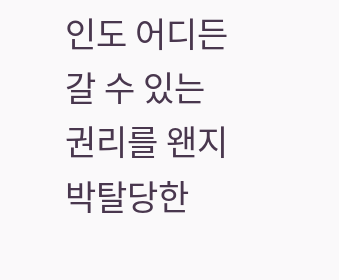인도 어디든 갈 수 있는 권리를 왠지 박탈당한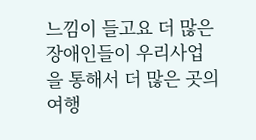느낌이 들고요 더 많은 장애인들이 우리사업을 통해서 더 많은 곳의 여행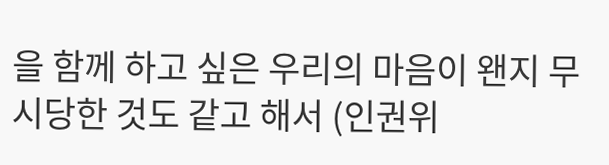을 함께 하고 싶은 우리의 마음이 왠지 무시당한 것도 같고 해서 (인권위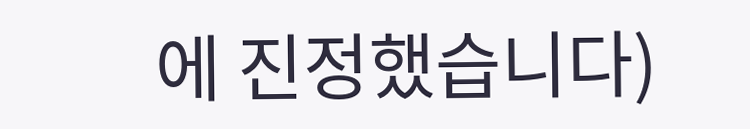에 진정했습니다)